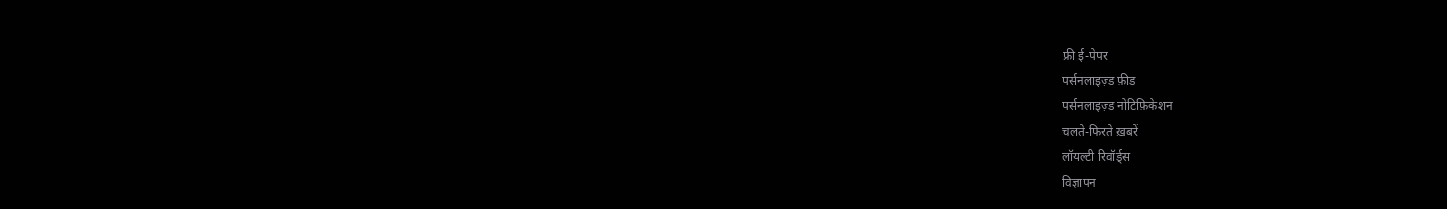फ्री ई-पेपर
पर्सनलाइज़्ड फ़ीड
पर्सनलाइज़्ड नोटिफ़िकेशन
चलते-फिरते ख़बरें
लॉयल्टी रिवॉर्ड्स
विज्ञापन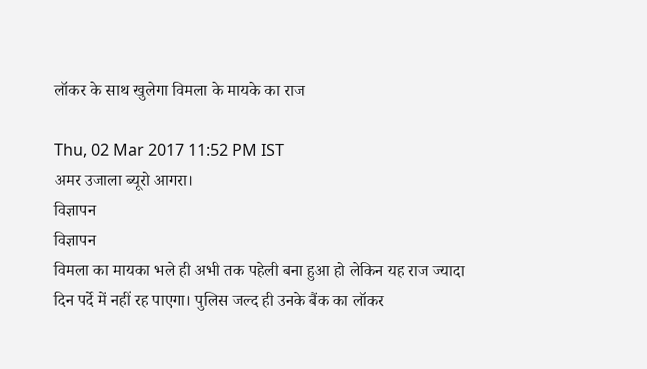लॉकर के साथ खुलेगा विमला के मायके का राज

Thu, 02 Mar 2017 11:52 PM IST
अमर उजाला ब्यूरो आगरा।
विज्ञापन
विज्ञापन
विमला का मायका भले ही अभी तक पहेली बना हुआ हो लेकिन यह राज ज्यादा दिन पर्दे में नहीं रह पाएगा। पुलिस जल्द ही उनके बैंक का लॉकर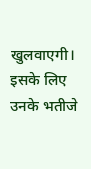खुलवाएगी। इसके लिए उनके भतीजे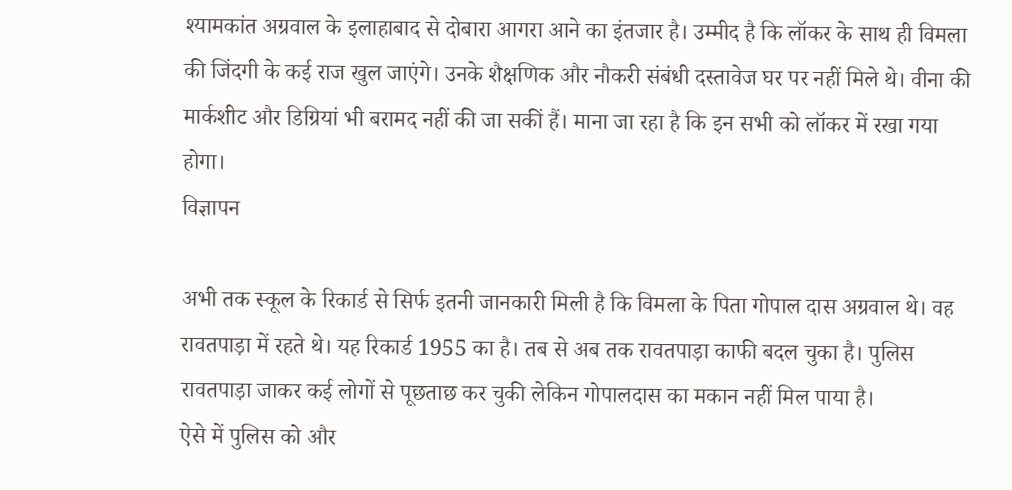श्यामकांत अग्रवाल के इलाहाबाद से दोबारा आगरा आने का इंतजार है। उम्मीद है कि लॉकर के साथ ही विमला की जिंदगी के कई राज खुल जाएंगे। उनके शैक्षणिक और नौकरी संबंधी दस्तावेज घर पर नहीं मिले थे। वीना की मार्कशीट और डिग्रियां भी बरामद नहीं की जा सकीं हैं। माना जा रहा है कि इन सभी को लॉकर में रखा गया होगा।
विज्ञापन

अभी तक स्कूल के रिकार्ड से सिर्फ इतनी जानकारी मिली है कि विमला के पिता गोपाल दास अग्रवाल थे। वह रावतपाड़ा में रहते थे। यह रिकार्ड 1955 का है। तब से अब तक रावतपाड़ा काफी बदल चुका है। पुलिस रावतपाड़ा जाकर कई लोगों से पूछताछ कर चुकी लेकिन गोपालदास का मकान नहीं मिल पाया है।
ऐसे में पुलिस को और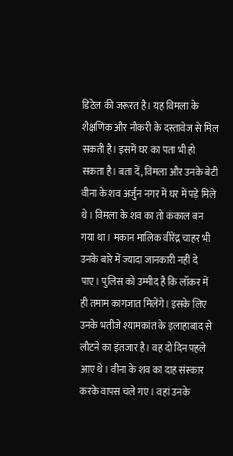डिटेल की जरूरत है। यह विमला के शैक्षणिक और नौकरी के दस्तावेज से मिल सकती है। इसमें घर का पता भी हो सकता है। बता दें, विमला और उनके बेटी वीना के शव अर्जुन नगर में घर में पड़े मिले थे। विमला के शव का तो कंकाल बन गया था। मकान मालिक वीरेंद्र चाहर भी उनके बारे में ज्यादा जानकारी नहीं दे पाए। पुलिस को उम्मीद है कि लॉकर में ही तमाम कागजात मिलेंगे। इसके लिए उनके भतीजे श्यामकांत के इलाहाबाद से लौटने का इंतजार है। वह दो दिन पहले आए थे। वीना के शव का दाह संस्कार करके वापस चले गए। वहां उनके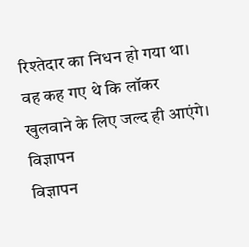रिश्तेदार का निधन हो गया था। वह कह गए थे कि लॉकर खुलवाने के लिए जल्द ही आएंगे।
विज्ञापन
विज्ञापन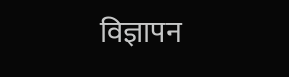विज्ञापन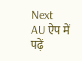Next
AU ऐप में पढ़ें